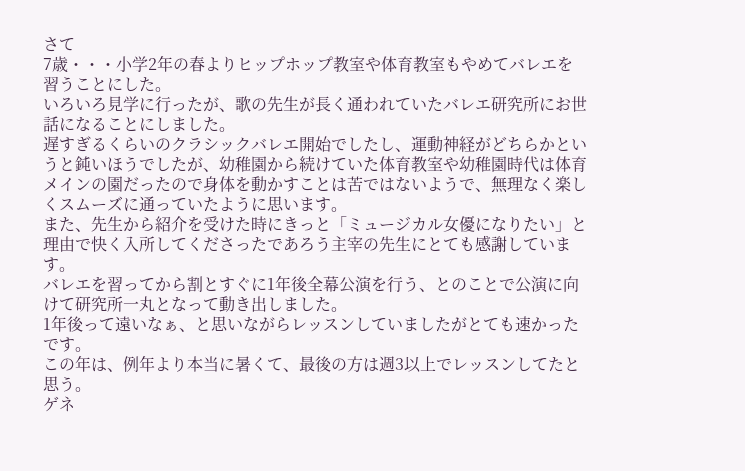さて
7歳・・・小学2年の春よりヒップホップ教室や体育教室もやめてバレエを習うことにした。
いろいろ見学に行ったが、歌の先生が長く通われていたバレエ研究所にお世話になることにしました。
遅すぎるくらいのクラシックバレエ開始でしたし、運動神経がどちらかというと鈍いほうでしたが、幼稚園から続けていた体育教室や幼稚園時代は体育メインの園だったので身体を動かすことは苦ではないようで、無理なく楽しくスムーズに通っていたように思います。
また、先生から紹介を受けた時にきっと「ミュージカル女優になりたい」と理由で快く入所してくださったであろう主宰の先生にとても感謝しています。
バレエを習ってから割とすぐに1年後全幕公演を行う、とのことで公演に向けて研究所一丸となって動き出しました。
1年後って遠いなぁ、と思いながらレッスンしていましたがとても速かったです。
この年は、例年より本当に暑くて、最後の方は週3以上でレッスンしてたと思う。
ゲネ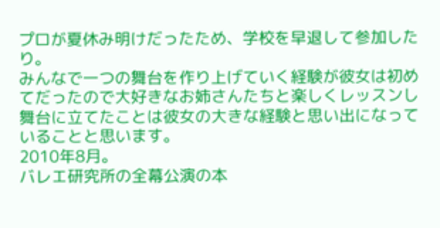プロが夏休み明けだったため、学校を早退して参加したり。
みんなで一つの舞台を作り上げていく経験が彼女は初めてだったので大好きなお姉さんたちと楽しくレッスンし舞台に立てたことは彼女の大きな経験と思い出になっていることと思います。
2010年8月。
バレエ研究所の全幕公演の本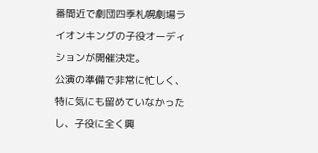番間近で劇団四季札幌劇場ライオンキングの子役オーディションが開催決定。
公演の準備で非常に忙しく、特に気にも留めていなかったし、子役に全く興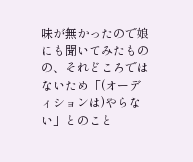味が無かったので娘にも聞いてみたものの、それどころではないため「(オーディションは)やらない」とのこと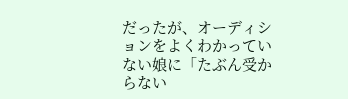だったが、オーディションをよくわかっていない娘に「たぶん受からない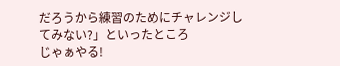だろうから練習のためにチャレンジしてみない?」といったところ
じゃぁやる!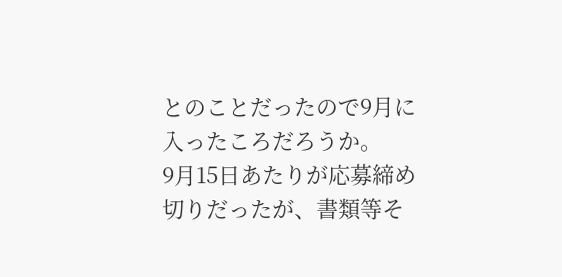とのことだったので9月に入ったころだろうか。
9月15日あたりが応募締め切りだったが、書類等そ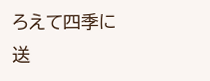ろえて四季に送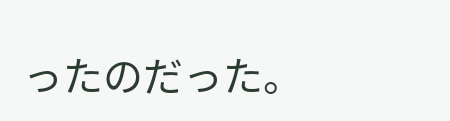ったのだった。